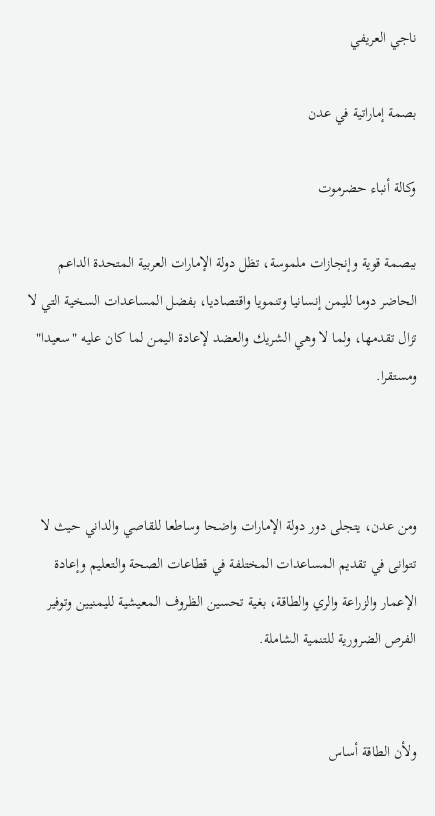ناجي العريفي

بصمة إماراتية في عدن

وكالة أنباء حضرموت

ببصمة قوية وإنجازات ملموسة، تظل دولة الإمارات العربية المتحدة الداعم الحاضر دوما لليمن إنسانيا وتنمويا واقتصاديا، بفضل المساعدات السخية التي لا تزال تقدمها، ولما لا وهي الشريك والعضد لإعادة اليمن لما كان عليه "سعيدا" ومستقرا.



ومن عدن، يتجلى دور دولة الإمارات واضحا وساطعا للقاصي والداني حيث لا تتوانى في تقديم المساعدات المختلفة في قطاعات الصحة والتعليم وإعادة الإعمار والزراعة والري والطاقة، بغية تحسين الظروف المعيشية لليمنيين وتوفير الفرص الضرورية للتنمية الشاملة.


ولأن الطاقة أساس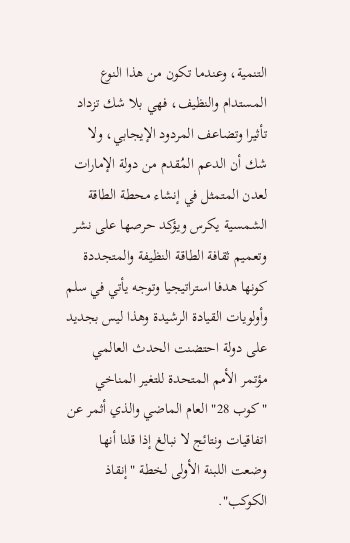التنمية، وعندما تكون من هذا النوع المستدام والنظيف، فهي بلا شك تزداد تأثيرا وتضاعف المردود الإيجابي، ولا شك أن الدعم المُقدم من دولة الإمارات لعدن المتمثل في إنشاء محطة الطاقة الشمسية يكرس ويؤكد حرصها على نشر وتعميم ثقافة الطاقة النظيفة والمتجددة كونها هدفا استراتيجيا وتوجه يأتي في سلم وأولويات القيادة الرشيدة وهذا ليس بجديد على دولة احتضنت الحدث العالمي مؤتمر الأمم المتحدة للتغير المناخي "كوب 28" العام الماضي والذي أثمر عن اتفاقيات ونتائج لا نبالغ إذا قلنا أنها وضعت اللبنة الأولى لخطة "إنقاذ الكوكب".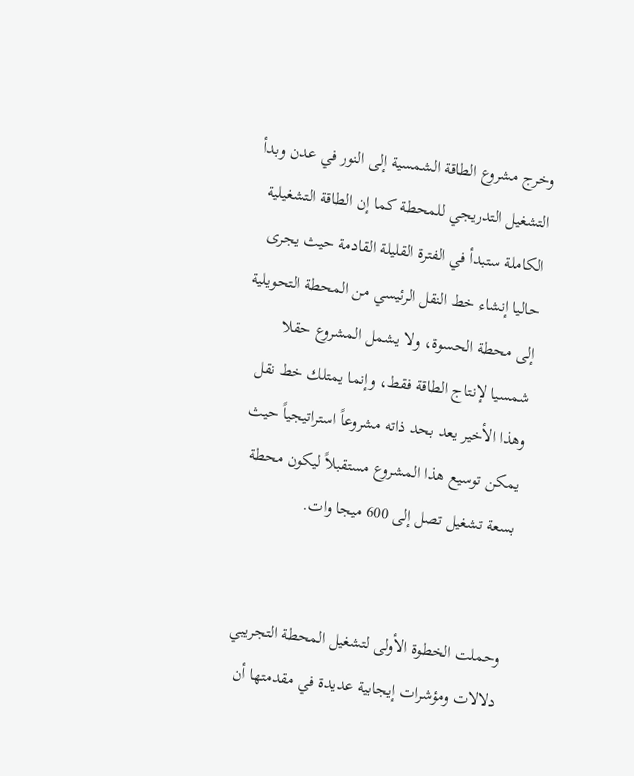وخرج مشروع الطاقة الشمسية إلى النور في عدن وبدأ التشغيل التدريجي للمحطة كما إن الطاقة التشغيلية الكاملة ستبدأ في الفترة القليلة القادمة حيث يجرى حاليا إنشاء خط النقل الرئيسي من المحطة التحويلية إلى محطة الحسوة، ولا يشمل المشروع حقلا شمسيا لإنتاج الطاقة فقط، وإنما يمتلك خط نقل وهذا الأخير يعد بحد ذاته مشروعاً استراتيجياً حيث يمكن توسيع هذا المشروع مستقبلاً ليكون محطة بسعة تشغيل تصل إلى 600 ميجا وات.


وحملت الخطوة الأولى لتشغيل المحطة التجريبي دلالات ومؤشرات إيجابية عديدة في مقدمتها أن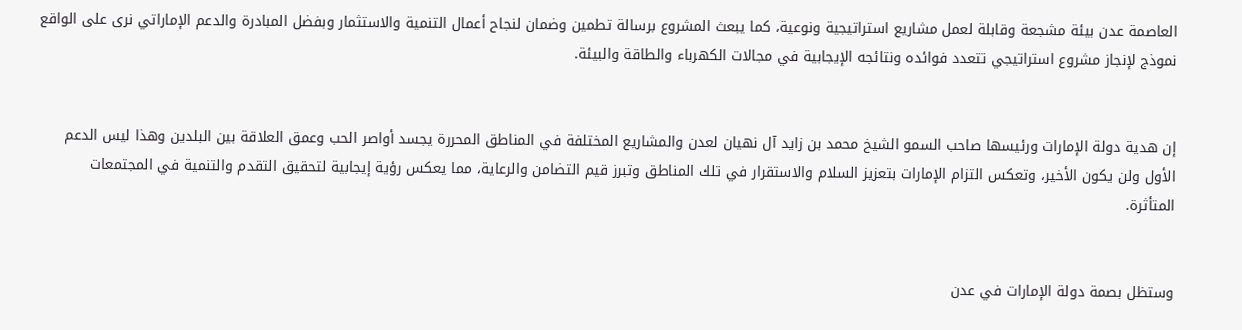العاصمة عدن بيئة مشجعة وقابلة لعمل مشاريع استراتيجية ونوعية، كما يبعث المشروع برسالة تطمين وضمان لنجاح أعمال التنمية والاستثمار وبفضل المبادرة والدعم الإماراتي نرى على الواقع نموذج لإنجاز مشروع استراتيجي تتعدد فوائده ونتائجه الإيجابية في مجالات الكهرباء والطاقة والبيئة.


إن هدية دولة الإمارات ورئيسها صاحب السمو الشيخ محمد بن زايد آل نهيان لعدن والمشاريع المختلفة في المناطق المحررة يجسد أواصر الحب وعمق العلاقة بين البلدين وهذا ليس الدعم الأول ولن يكون الأخير، وتعكس التزام الإمارات بتعزيز السلام والاستقرار في تلك المناطق وتبرز قيم التضامن والرعاية، مما يعكس رؤية إيجابية لتحقيق التقدم والتنمية في المجتمعات المتأثرة.


وستظل بصمة دولة الإمارات في عدن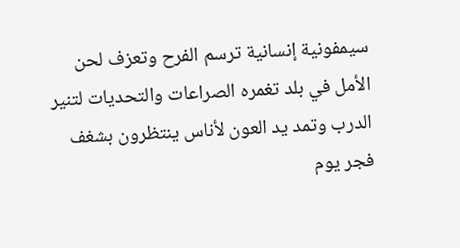سيمفونية إنسانية ترسم الفرح وتعزف لحن الأمل في بلد تغمره الصراعات والتحديات لتنير الدرب وتمد يد العون لأناس ينتظرون بشغف فجر يوم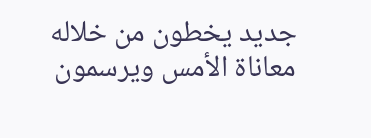جديد يخطون من خلاله معاناة الأمس ويرسمون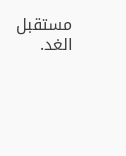مستقبل الغد.